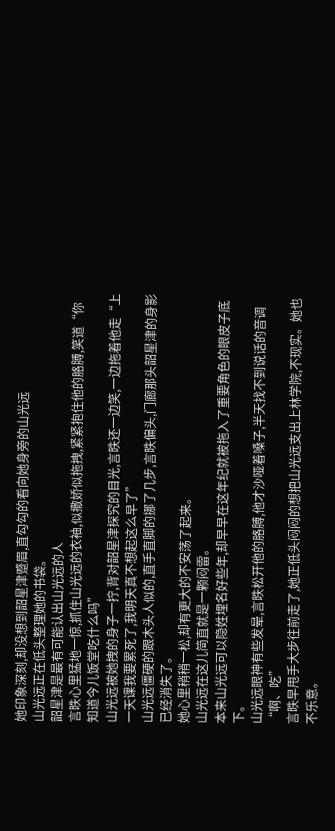她印象深刻,却没想到韶星津蹙眉,直勾勾的看向她身旁的山光远
山光远正在低头整理她的书袋。
韶星津是最有可能认出山光远的人
言昳心里猛地一惊,抓住山光远的衣袖,似撒娇似拖拽,紧紧抱住他的胳膊,笑道“你知道今儿饭堂吃什么吗”
山光远被她拽的身子一拧,背对韶星津探究的目光,言昳还一边笑,一边拖着他走“上一天课我要累死了,我明天真不想起这么早了”
山光远僵硬的跟木头人似的,直手直脚的挪了几步,言昳偏头,门廊那头韶星津的身影已经消失了。
她心里稍稍一松,却有更大的不安荡了起来。
山光远在这儿简直就是一颗闷雷。
本来山光远可以隐姓埋名好些年,却早早在这年纪就被拖入了重要角色的眼皮子底下。
山光远眼神有些发晕,言昳松开他的胳膊,他才沙哑着嗓子,半天找不到说话的音调“啊、吃”
言昳早甩手大步往前走了,她正低头闷闷的想把山光远支出上林学院,不现实。她也不乐意。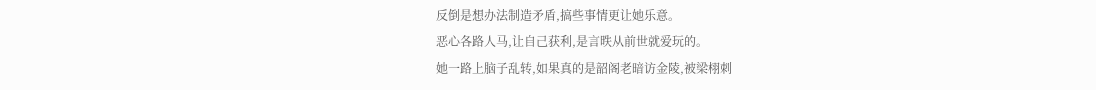反倒是想办法制造矛盾,搞些事情更让她乐意。
恶心各路人马,让自己获利,是言昳从前世就爱玩的。
她一路上脑子乱转,如果真的是韶阁老暗访金陵,被梁栩刺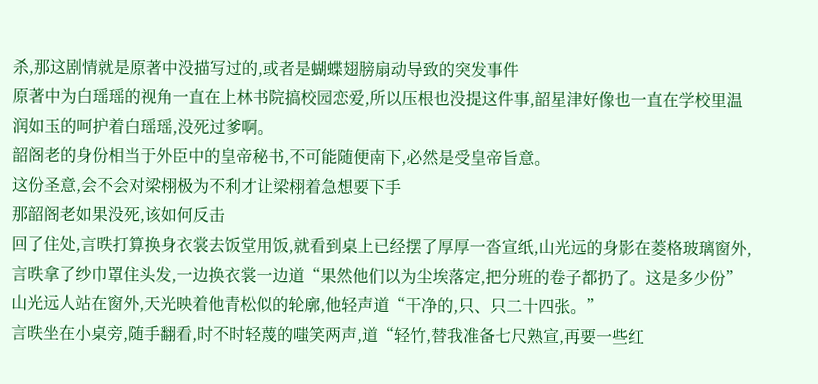杀,那这剧情就是原著中没描写过的,或者是蝴蝶翅膀扇动导致的突发事件
原著中为白瑶瑶的视角一直在上林书院搞校园恋爱,所以压根也没提这件事,韶星津好像也一直在学校里温润如玉的呵护着白瑶瑶,没死过爹啊。
韶阁老的身份相当于外臣中的皇帝秘书,不可能随便南下,必然是受皇帝旨意。
这份圣意,会不会对梁栩极为不利才让梁栩着急想要下手
那韶阁老如果没死,该如何反击
回了住处,言昳打算换身衣裳去饭堂用饭,就看到桌上已经摆了厚厚一沓宣纸,山光远的身影在菱格玻璃窗外,言昳拿了纱巾罩住头发,一边换衣裳一边道“果然他们以为尘埃落定,把分班的卷子都扔了。这是多少份”
山光远人站在窗外,天光映着他青松似的轮廓,他轻声道“干净的,只、只二十四张。”
言昳坐在小桌旁,随手翻看,时不时轻蔑的嗤笑两声,道“轻竹,替我准备七尺熟宣,再要一些红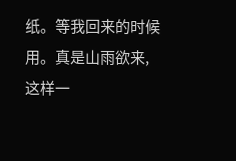纸。等我回来的时候用。真是山雨欲来,这样一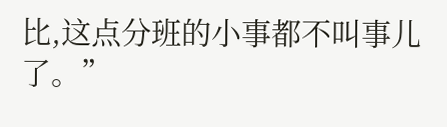比,这点分班的小事都不叫事儿了。”